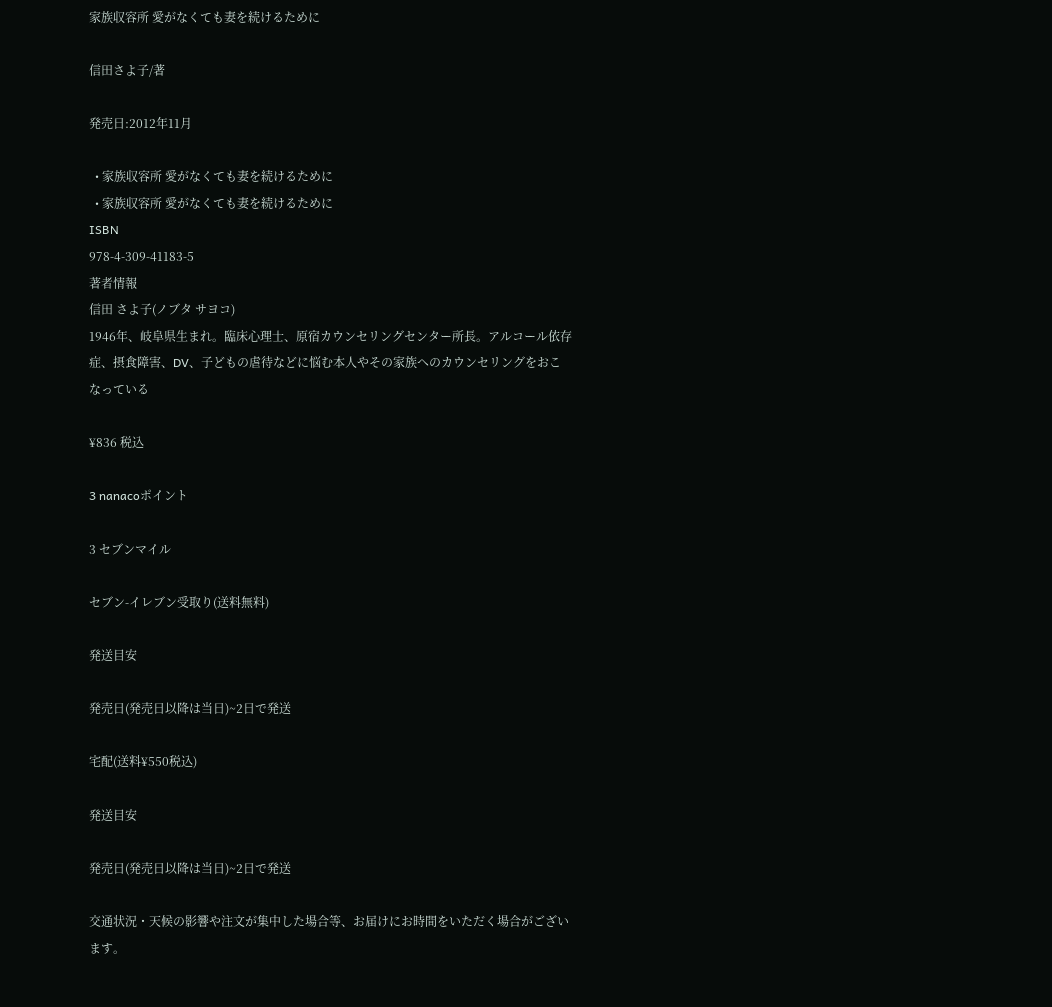家族収容所 愛がなくても妻を続けるために

信田さよ子/著

発売日:2012年11月

  • 家族収容所 愛がなくても妻を続けるために
  • 家族収容所 愛がなくても妻を続けるために
ISBN
978-4-309-41183-5
著者情報
信田 さよ子(ノブタ サヨコ)
1946年、岐阜県生まれ。臨床心理士、原宿カウンセリングセンター所長。アルコール依存症、摂食障害、DV、子どもの虐待などに悩む本人やその家族へのカウンセリングをおこなっている

¥836 税込

3 nanacoポイント

3 セブンマイル

セブン-イレブン受取り(送料無料)

発送目安

発売日(発売日以降は当日)~2日で発送

宅配(送料¥550税込)

発送目安

発売日(発売日以降は当日)~2日で発送

交通状況・天候の影響や注文が集中した場合等、お届けにお時間をいただく場合がございます。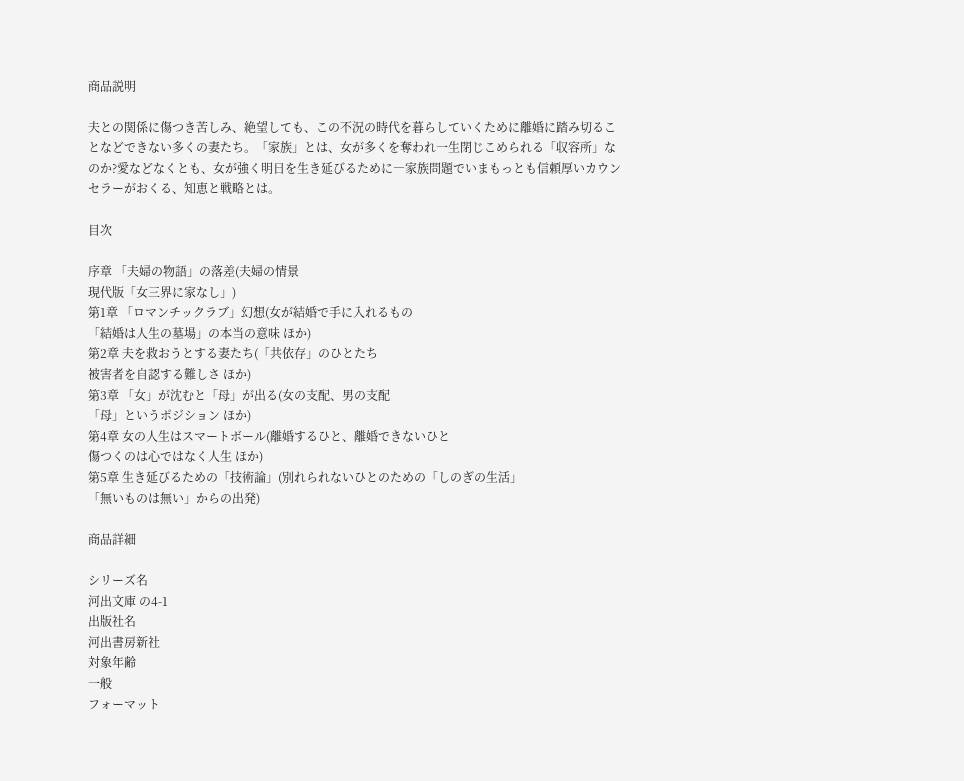商品説明

夫との関係に傷つき苦しみ、絶望しても、この不況の時代を暮らしていくために離婚に踏み切ることなどできない多くの妻たち。「家族」とは、女が多くを奪われ一生閉じこめられる「収容所」なのか?愛などなくとも、女が強く明日を生き延びるために―家族問題でいまもっとも信頼厚いカウンセラーがおくる、知恵と戦略とは。

目次

序章 「夫婦の物語」の落差(夫婦の情景
現代版「女三界に家なし」)
第1章 「ロマンチックラブ」幻想(女が結婚で手に入れるもの
「結婚は人生の墓場」の本当の意味 ほか)
第2章 夫を救おうとする妻たち(「共依存」のひとたち
被害者を自認する難しさ ほか)
第3章 「女」が沈むと「母」が出る(女の支配、男の支配
「母」というポジション ほか)
第4章 女の人生はスマートボール(離婚するひと、離婚できないひと
傷つくのは心ではなく人生 ほか)
第5章 生き延びるための「技術論」(別れられないひとのための「しのぎの生活」
「無いものは無い」からの出発)

商品詳細

シリーズ名
河出文庫 の4-1
出版社名
河出書房新社
対象年齢
一般
フォーマット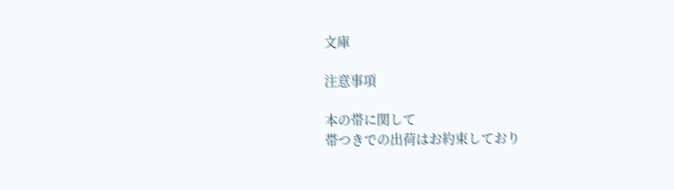文庫

注意事項

本の帯に関して
帯つきでの出荷はお約束しており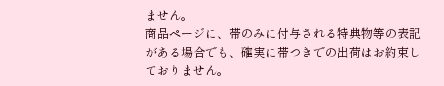ません。
商品ページに、帯のみに付与される特典物等の表記がある場合でも、確実に帯つきでの出荷はお約束しておりません。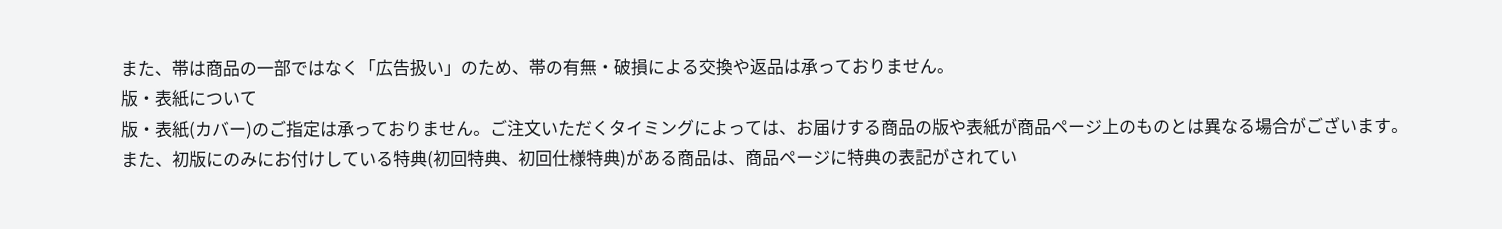また、帯は商品の一部ではなく「広告扱い」のため、帯の有無・破損による交換や返品は承っておりません。
版・表紙について
版・表紙(カバー)のご指定は承っておりません。ご注文いただくタイミングによっては、お届けする商品の版や表紙が商品ページ上のものとは異なる場合がございます。
また、初版にのみにお付けしている特典(初回特典、初回仕様特典)がある商品は、商品ページに特典の表記がされてい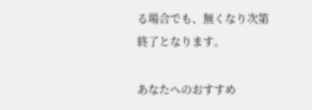る場合でも、無くなり次第終了となります。

あなたへのおすすめ